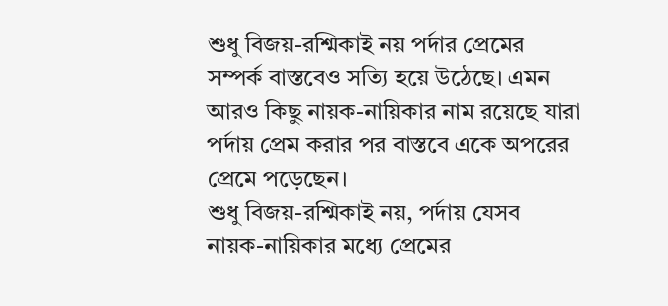শুধু বিজয়-রশ্মিকাই নয় পর্দার প্রেমের সম্পর্ক বাস্তবেও সত্যি হয়ে উঠেছে। এমন আরও কিছু নায়ক-নায়িকার নাম রয়েছে যারা পর্দায় প্রেম করার পর বাস্তবে একে অপরের প্রেমে পড়েছেন।
শুধু বিজয়-রশ্মিকাই নয়, পর্দায় যেসব নায়ক-নায়িকার মধ্যে প্রেমের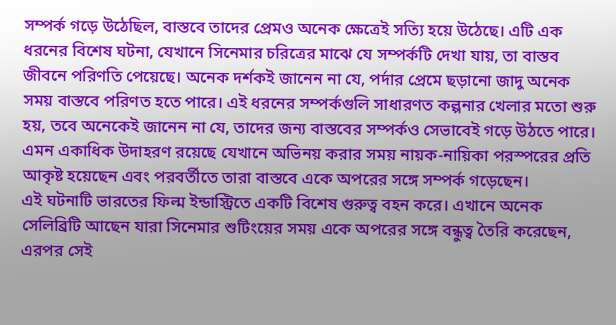সম্পর্ক গড়ে উঠেছিল, বাস্তবে তাদের প্রেমও অনেক ক্ষেত্রেই সত্যি হয়ে উঠেছে। এটি এক ধরনের বিশেষ ঘটনা, যেখানে সিনেমার চরিত্রের মাঝে যে সম্পর্কটি দেখা যায়, তা বাস্তব জীবনে পরিণতি পেয়েছে। অনেক দর্শকই জানেন না যে, পর্দার প্রেমে ছড়ানো জাদু অনেক সময় বাস্তবে পরিণত হতে পারে। এই ধরনের সম্পর্কগুলি সাধারণত কল্পনার খেলার মতো শুরু হয়, তবে অনেকেই জানেন না যে, তাদের জন্য বাস্তবের সম্পর্কও সেভাবেই গড়ে উঠতে পারে। এমন একাধিক উদাহরণ রয়েছে যেখানে অভিনয় করার সময় নায়ক-নায়িকা পরস্পরের প্রতি আকৃষ্ট হয়েছেন এবং পরবর্তীতে তারা বাস্তবে একে অপরের সঙ্গে সম্পর্ক গড়েছেন।
এই ঘটনাটি ভারতের ফিল্ম ইন্ডাস্ট্রিতে একটি বিশেষ গুরুত্ব বহন করে। এখানে অনেক সেলিব্রিটি আছেন যারা সিনেমার শুটিংয়ের সময় একে অপরের সঙ্গে বন্ধুত্ব তৈরি করেছেন, এরপর সেই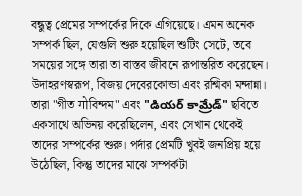বন্ধুত্ব প্রেমের সম্পর্কের দিকে এগিয়েছে। এমন অনেক সম্পর্ক ছিল, যেগুলি শুরু হয়েছিল শুটিং সেটে, তবে সময়ের সঙ্গে তারা তা বাস্তব জীবনে রূপান্তরিত করেছেন।
উদাহরণস্বরূপ, বিজয় দেবেরকোন্ডা এবং রশ্মিকা মন্দান্না। তারা "গীত गोবিন্দম" এবং "డియర్ కామ్రేడ్" ছবিতে একসাথে অভিনয় করেছিলেন, এবং সেখান থেকেই তাদের সম্পর্কের শুরু। পর্দার প্রেমটি খুবই জনপ্রিয় হয়ে উঠেছিল, কিন্তু তাদের মাঝে সম্পর্কটা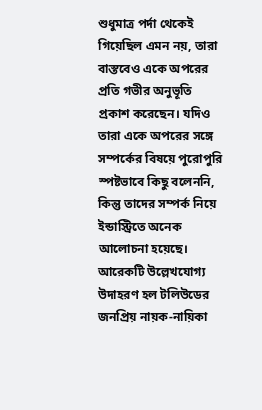শুধুমাত্র পর্দা থেকেই গিয়েছিল এমন নয়, তারা বাস্তবেও একে অপরের প্রতি গভীর অনুভূতি প্রকাশ করেছেন। যদিও তারা একে অপরের সঙ্গে সম্পর্কের বিষয়ে পুরোপুরি স্পষ্টভাবে কিছু বলেননি, কিন্তু তাদের সম্পর্ক নিয়ে ইন্ডাস্ট্রিতে অনেক আলোচনা হয়েছে।
আরেকটি উল্লেখযোগ্য উদাহরণ হল টলিউডের জনপ্রিয় নায়ক-নায়িকা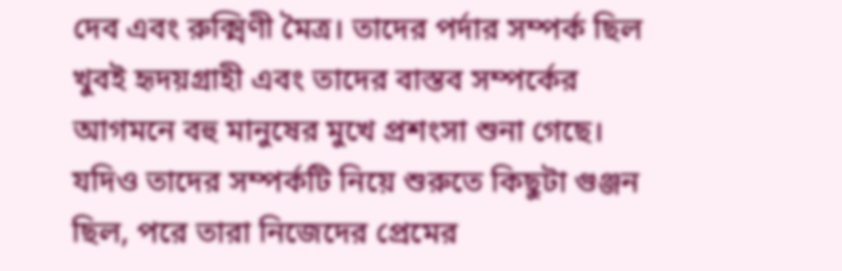দেব এবং রুক্মিণী মৈত্র। তাদের পর্দার সম্পর্ক ছিল খুবই হৃদয়গ্রাহী এবং তাদের বাস্তব সম্পর্কের আগমনে বহু মানুষের মুখে প্রশংসা শুনা গেছে। যদিও তাদের সম্পর্কটি নিয়ে শুরুতে কিছুটা গুঞ্জন ছিল, পরে তারা নিজেদের প্রেমের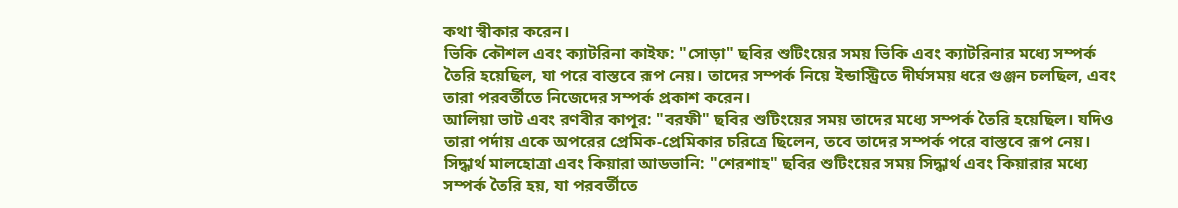কথা স্বীকার করেন।
ভিকি কৌশল এবং ক্যাটরিনা কাইফ: "সোড়া" ছবির শুটিংয়ের সময় ভিকি এবং ক্যাটরিনার মধ্যে সম্পর্ক তৈরি হয়েছিল, যা পরে বাস্তবে রূপ নেয়। তাদের সম্পর্ক নিয়ে ইন্ডাস্ট্রিতে দীর্ঘসময় ধরে গুঞ্জন চলছিল, এবং তারা পরবর্তীতে নিজেদের সম্পর্ক প্রকাশ করেন।
আলিয়া ভাট এবং রণবীর কাপূর: "বরফী" ছবির শুটিংয়ের সময় তাদের মধ্যে সম্পর্ক তৈরি হয়েছিল। যদিও তারা পর্দায় একে অপরের প্রেমিক-প্রেমিকার চরিত্রে ছিলেন, তবে তাদের সম্পর্ক পরে বাস্তবে রূপ নেয়।
সিদ্ধার্থ মালহোত্রা এবং কিয়ারা আডভানি: "শেরশাহ" ছবির শুটিংয়ের সময় সিদ্ধার্থ এবং কিয়ারার মধ্যে সম্পর্ক তৈরি হয়, যা পরবর্তীতে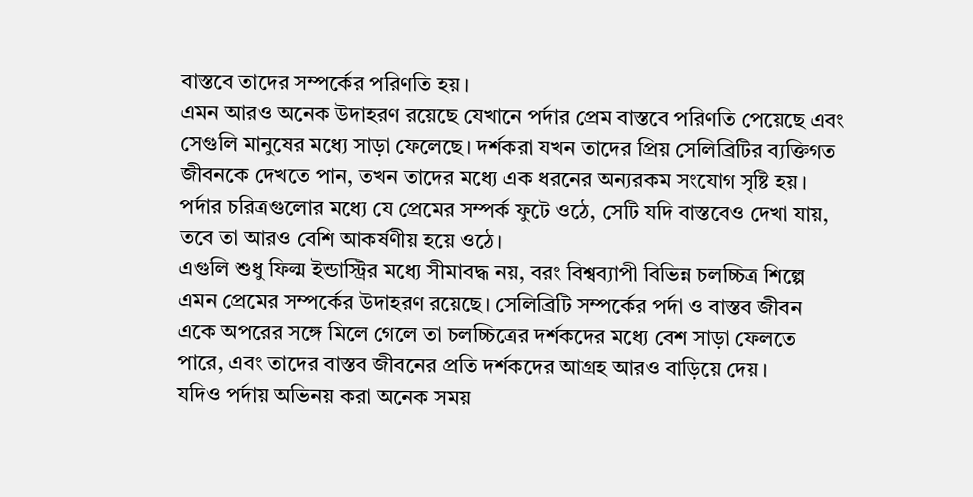বাস্তবে তাদের সম্পর্কের পরিণতি হয়।
এমন আরও অনেক উদাহরণ রয়েছে যেখানে পর্দার প্রেম বাস্তবে পরিণতি পেয়েছে এবং সেগুলি মানুষের মধ্যে সাড়া ফেলেছে। দর্শকরা যখন তাদের প্রিয় সেলিব্রিটির ব্যক্তিগত জীবনকে দেখতে পান, তখন তাদের মধ্যে এক ধরনের অন্যরকম সংযোগ সৃষ্টি হয়। পর্দার চরিত্রগুলোর মধ্যে যে প্রেমের সম্পর্ক ফুটে ওঠে, সেটি যদি বাস্তবেও দেখা যায়, তবে তা আরও বেশি আকর্ষণীয় হয়ে ওঠে।
এগুলি শুধু ফিল্ম ইন্ডাস্ট্রির মধ্যে সীমাবদ্ধ নয়, বরং বিশ্বব্যাপী বিভিন্ন চলচ্চিত্র শিল্পে এমন প্রেমের সম্পর্কের উদাহরণ রয়েছে। সেলিব্রিটি সম্পর্কের পর্দা ও বাস্তব জীবন একে অপরের সঙ্গে মিলে গেলে তা চলচ্চিত্রের দর্শকদের মধ্যে বেশ সাড়া ফেলতে পারে, এবং তাদের বাস্তব জীবনের প্রতি দর্শকদের আগ্রহ আরও বাড়িয়ে দেয়।
যদিও পর্দায় অভিনয় করা অনেক সময়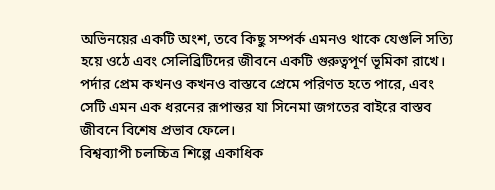অভিনয়ের একটি অংশ, তবে কিছু সম্পর্ক এমনও থাকে যেগুলি সত্যি হয়ে ওঠে এবং সেলিব্রিটিদের জীবনে একটি গুরুত্বপূর্ণ ভূমিকা রাখে। পর্দার প্রেম কখনও কখনও বাস্তবে প্রেমে পরিণত হতে পারে, এবং সেটি এমন এক ধরনের রূপান্তর যা সিনেমা জগতের বাইরে বাস্তব জীবনে বিশেষ প্রভাব ফেলে।
বিশ্বব্যাপী চলচ্চিত্র শিল্পে একাধিক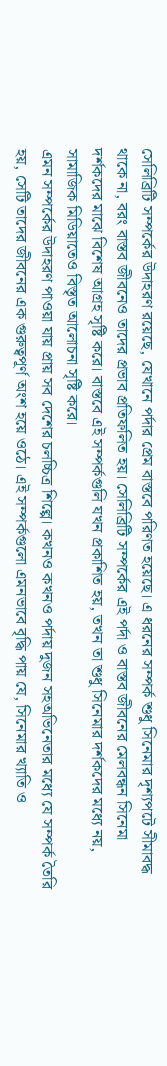সেলিব্রিটি সম্পর্কের উদাহরণ রয়েছে, যেখানে পর্দার প্রেম বাস্তবে পরিণত হয়েছে। এ ধরনের সম্পর্ক শুধু সিনেমার দৃশ্যপটে সীমাবদ্ধ থাকে না, বরং বাস্তব জীবনেও তাদের প্রভাব প্রতিফলিত হয়। সেলিব্রিটি সম্পর্কের এই পর্দা ও বাস্তব জীবনের মেলবন্ধন সিনেমা দর্শকদের মাঝে বিশেষ আগ্রহ সৃষ্টি করে। বাস্তবে এই সম্পর্কগুলি যখন প্রকাশিত হয়, তখন তা শুধু সিনেমার দর্শকদের মধ্যে নয়, সামাজিক মিডিয়াতেও বিস্তৃত আলোচনা সৃষ্টি করে।
এমন সম্পর্কের উদাহরণ পাওয়া যায় প্রায় সব দেশের চলচ্চিত্র শিল্পে। কখনও কখনও পর্দায় দুজন সহঅভিনেতার মধ্যে যে সম্পর্ক তৈরি হয়, সেটি তাদের জীবনের এক গুরুত্বপূর্ণ অংশ হয়ে ওঠে। এই সম্পর্কগুলো এমনভাবে বৃদ্ধি পায় যে, সিনেমার খ্যাতি ও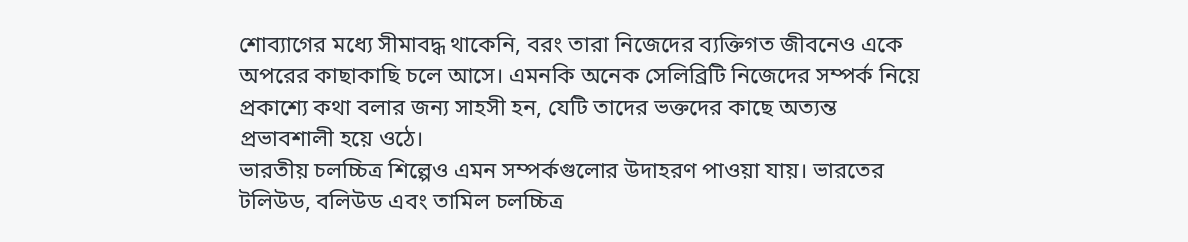শোব্যাগের মধ্যে সীমাবদ্ধ থাকেনি, বরং তারা নিজেদের ব্যক্তিগত জীবনেও একে অপরের কাছাকাছি চলে আসে। এমনকি অনেক সেলিব্রিটি নিজেদের সম্পর্ক নিয়ে প্রকাশ্যে কথা বলার জন্য সাহসী হন, যেটি তাদের ভক্তদের কাছে অত্যন্ত প্রভাবশালী হয়ে ওঠে।
ভারতীয় চলচ্চিত্র শিল্পেও এমন সম্পর্কগুলোর উদাহরণ পাওয়া যায়। ভারতের টলিউড, বলিউড এবং তামিল চলচ্চিত্র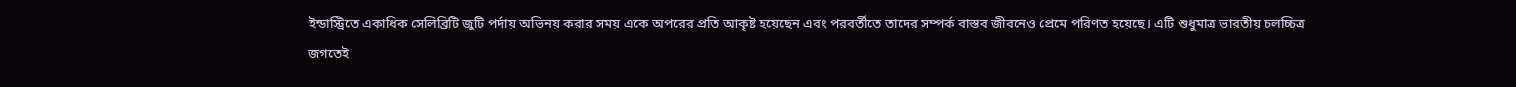ইন্ডাস্ট্রিতে একাধিক সেলিব্রিটি জুটি পর্দায় অভিনয় করার সময় একে অপরের প্রতি আকৃষ্ট হয়েছেন এবং পরবর্তীতে তাদের সম্পর্ক বাস্তব জীবনেও প্রেমে পরিণত হয়েছে। এটি শুধুমাত্র ভারতীয় চলচ্চিত্র জগতেই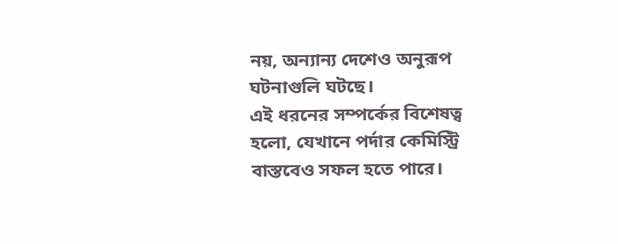নয়, অন্যান্য দেশেও অনুরূপ ঘটনাগুলি ঘটছে।
এই ধরনের সম্পর্কের বিশেষত্ব হলো, যেখানে পর্দার কেমিস্ট্রি বাস্তবেও সফল হতে পারে।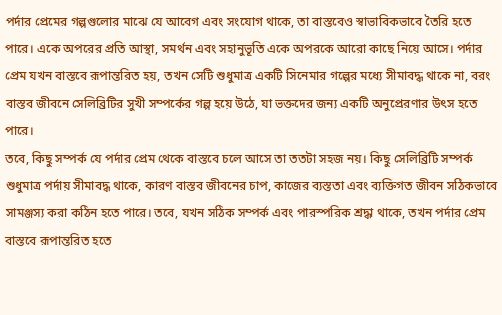পর্দার প্রেমের গল্পগুলোর মাঝে যে আবেগ এবং সংযোগ থাকে, তা বাস্তবেও স্বাভাবিকভাবে তৈরি হতে পারে। একে অপরের প্রতি আস্থা, সমর্থন এবং সহানুভূতি একে অপরকে আরো কাছে নিয়ে আসে। পর্দার প্রেম যখন বাস্তবে রূপান্তরিত হয়, তখন সেটি শুধুমাত্র একটি সিনেমার গল্পের মধ্যে সীমাবদ্ধ থাকে না, বরং বাস্তব জীবনে সেলিব্রিটির সুখী সম্পর্কের গল্প হয়ে উঠে, যা ভক্তদের জন্য একটি অনুপ্রেরণার উৎস হতে পারে।
তবে, কিছু সম্পর্ক যে পর্দার প্রেম থেকে বাস্তবে চলে আসে তা ততটা সহজ নয়। কিছু সেলিব্রিটি সম্পর্ক শুধুমাত্র পর্দায় সীমাবদ্ধ থাকে, কারণ বাস্তব জীবনের চাপ, কাজের ব্যস্ততা এবং ব্যক্তিগত জীবন সঠিকভাবে সামঞ্জস্য করা কঠিন হতে পারে। তবে, যখন সঠিক সম্পর্ক এবং পারস্পরিক শ্রদ্ধা থাকে, তখন পর্দার প্রেম বাস্তবে রূপান্তরিত হতে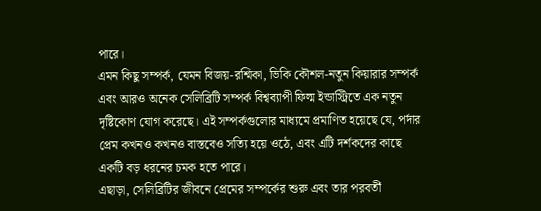পারে।
এমন কিছু সম্পর্ক, যেমন বিজয়-রশ্মিকা, ভিকি কৌশল-নতুন কিয়ারার সম্পর্ক এবং আরও অনেক সেলিব্রিটি সম্পর্ক বিশ্বব্যাপী ফিল্ম ইন্ডাস্ট্রিতে এক নতুন দৃষ্টিকোণ যোগ করেছে। এই সম্পর্কগুলোর মাধ্যমে প্রমাণিত হয়েছে যে, পর্দার প্রেম কখনও কখনও বাস্তবেও সত্যি হয়ে ওঠে, এবং এটি দর্শকদের কাছে একটি বড় ধরনের চমক হতে পারে।
এছাড়া, সেলিব্রিটির জীবনে প্রেমের সম্পর্কের শুরু এবং তার পরবর্তী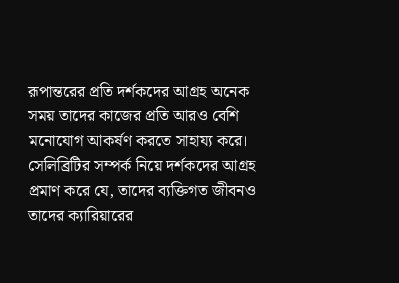রূপান্তরের প্রতি দর্শকদের আগ্রহ অনেক সময় তাদের কাজের প্রতি আরও বেশি মনোযোগ আকর্ষণ করতে সাহায্য করে। সেলিব্রিটির সম্পর্ক নিয়ে দর্শকদের আগ্রহ প্রমাণ করে যে, তাদের ব্যক্তিগত জীবনও তাদের ক্যারিয়ারের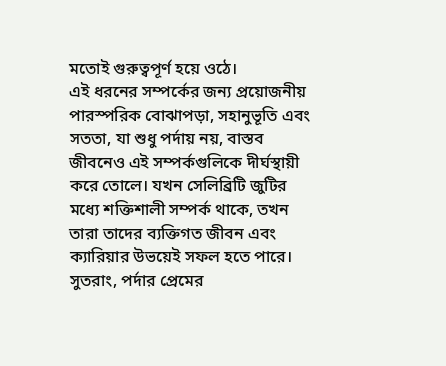মতোই গুরুত্বপূর্ণ হয়ে ওঠে।
এই ধরনের সম্পর্কের জন্য প্রয়োজনীয় পারস্পরিক বোঝাপড়া, সহানুভূতি এবং সততা, যা শুধু পর্দায় নয়, বাস্তব জীবনেও এই সম্পর্কগুলিকে দীর্ঘস্থায়ী করে তোলে। যখন সেলিব্রিটি জুটির মধ্যে শক্তিশালী সম্পর্ক থাকে, তখন তারা তাদের ব্যক্তিগত জীবন এবং ক্যারিয়ার উভয়েই সফল হতে পারে। সুতরাং, পর্দার প্রেমের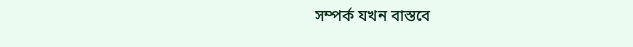সম্পর্ক যখন বাস্তবে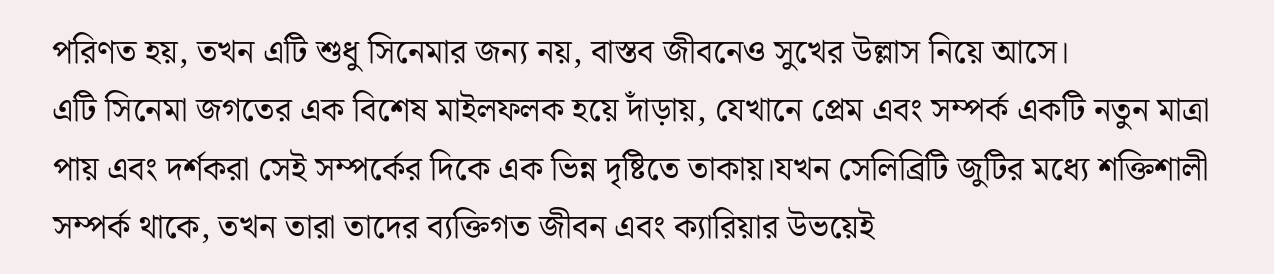পরিণত হয়, তখন এটি শুধু সিনেমার জন্য নয়, বাস্তব জীবনেও সুখের উল্লাস নিয়ে আসে।
এটি সিনেমা জগতের এক বিশেষ মাইলফলক হয়ে দাঁড়ায়, যেখানে প্রেম এবং সম্পর্ক একটি নতুন মাত্রা পায় এবং দর্শকরা সেই সম্পর্কের দিকে এক ভিন্ন দৃষ্টিতে তাকায়।যখন সেলিব্রিটি জুটির মধ্যে শক্তিশালী সম্পর্ক থাকে, তখন তারা তাদের ব্যক্তিগত জীবন এবং ক্যারিয়ার উভয়েই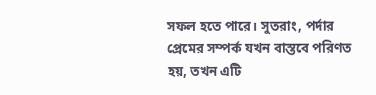সফল হতে পারে। সুতরাং, পর্দার প্রেমের সম্পর্ক যখন বাস্তবে পরিণত হয়, তখন এটি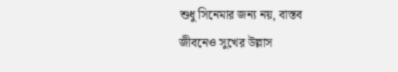শুধু সিনেমার জন্য নয়, বাস্তব জীবনেও সুখের উল্লাস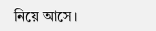নিয়ে আসে।